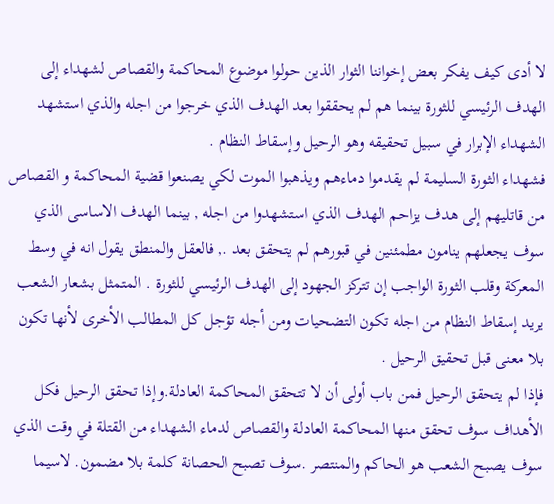لا أدى كيف يفكر بعض إخواننا الثوار الذين حولوا موضوع المحاكمة والقصاص لشهداء إلى الهدف الرئيسي للثورة بينما هم لم يحققوا بعد الهدف الذي خرجوا من اجله والذي استشهد الشهداء الإبرار في سبيل تحقيقه وهو الرحيل وإسقاط النظام .
فشهداء الثورة السليمة لم يقدموا دماءهم ويذهبوا الموت لكي يصنعوا قضية المحاكمة و القصاص من قاتليهم إلى هدف يزاحم الهدف الذي استشهدوا من اجله , بينما الهدف الاساسى الذي سوف يجعلهم ينامون مطمئنين في قبورهم لم يتحقق بعد ., فالعقل والمنطق يقول انه في وسط المعركة وقلب الثورة الواجب إن تتركز الجهود إلى الهدف الرئيسي للثورة . المتمثل بشعار الشعب يريد إسقاط النظام من اجله تكون التضحيات ومن أجله تؤجل كل المطالب الأخرى لأنها تكون بلا معنى قبل تحقيق الرحيل .
فإذا لم يتحقق الرحيل فمن باب أولى أن لا تتحقق المحاكمة العادلة.وإذا تحقق الرحيل فكل الأهداف سوف تحقق منها المحاكمة العادلة والقصاص لدماء الشهداء من القتلة في وقت الذي سوف يصبح الشعب هو الحاكم والمنتصر .سوف تصبح الحصانة كلمة بلا مضمون. لاسيما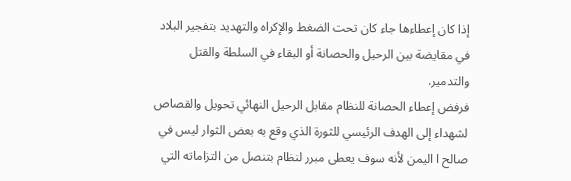إذا كان إعطاءها جاء كان تحت الضغط والإكراه والتهديد بتفجير البلاد في مقايضة بين الرحيل والحصانة أو البقاء في السلطة والقتل والتدمير.
فرفض إعطاء الحصانة للنظام مقابل الرحيل النهائي تحويل والقصاص لشهداء إلى الهدف الرئيسي للثورة الذي وقع به بعض الثوار ليس في صالح ا اليمن لأنه سوف يعطى مبرر لنظام بتنصل من التزاماته التي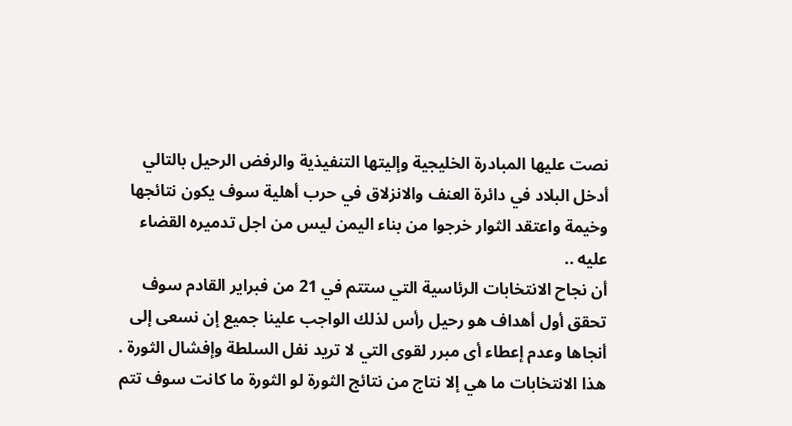نصت عليها المبادرة الخليجية وإليتها التنفيذية والرفض الرحيل بالتالي أدخل البلاد في دائرة العنف والانزلاق في حرب أهلية سوف يكون نتائجها وخيمة واعتقد الثوار خرجوا من بناء اليمن ليس من اجل تدميره القضاء عليه ..
أن نجاح الانتخابات الرئاسية التي ستتم في 21 من فبراير القادم سوف تحقق أول أهداف هو رحيل رأس لذلك الواجب علينا جميع إن نسعى إلى أنجاها وعدم إعطاء أى مبرر لقوى التي لا تريد نفل السلطة وإفشال الثورة . هذا الانتخابات ما هي إلا نتاج من نتائج الثورة لو الثورة ما كانت سوف تتم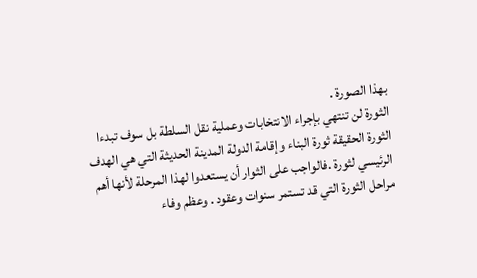بهذا الصورة .
الثورة لن تنتهي بإجراء الانتخابات وعملية نقل السلطة بل سوف تبدءا الثورة الحقيقة ثورة البناء وإقامة الدولة المدينة الحديثة التي هي الهدف الرئيسي لثورة .فالواجب على الثوار أن يستعدوا لهذا المرحلة لأنها أهم مراحل الثورة التي قد تستمر سنوات وعقود . وعظم وفاء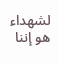لشهداء هو إننا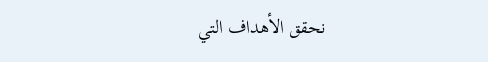نحقق الأهداف التي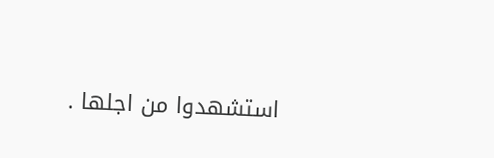استشهدوا من اجلها .